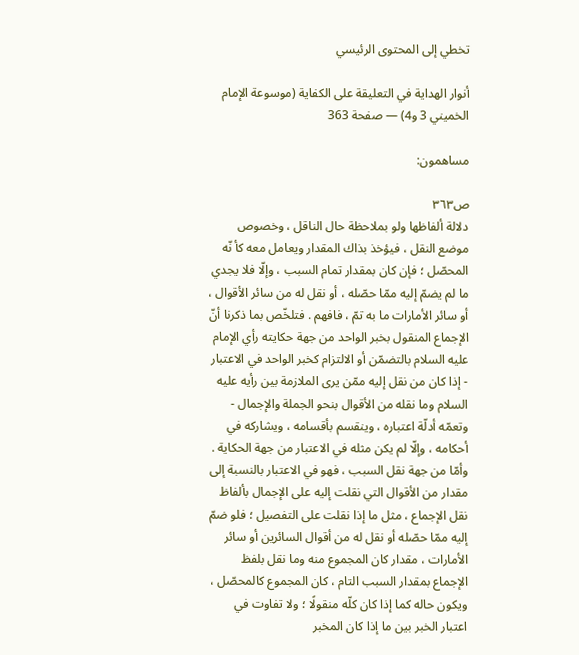تخطي إلى المحتوى الرئيسي

أنوار الهداية في التعليقة على الكفاية (موسوعة الإمام الخميني 3 و4) — صفحة 363

مساهمون:

ص٣٦٣
دلالة ألفاظها ولو بملاحظة حال الناقل ، وخصوص موضع النقل ، فيؤخذ بذاك المقدار ويعامل معه كأ نّه المحصّل ؛ فإن كان بمقدار تمام السبب ، وإلّا فلا يجدي ما لم يضمّ إليه ممّا حصّله ، أو نقل له من سائر الأقوال ، أو سائر الأمارات ما به تمّ ، فافهم . فتلخّص بما ذكرنا أنّ الإجماع المنقول بخبر الواحد من جهة حكايته رأي الإمام عليه السلام بالتضمّن أو الالتزام كخبر الواحد في الاعتبار - إذا كان من نقل إليه ممّن يرى الملازمة بين رأيه عليه السلام وما نقله من الأقوال بنحو الجملة والإجمال - وتعمّه أدلّة اعتباره ، وينقسم بأقسامه ، ويشاركه في أحكامه ، وإلّا لم يكن مثله في الاعتبار من جهة الحكاية . وأمّا من جهة نقل السبب ، فهو في الاعتبار بالنسبة إلى مقدار من الأقوال التي نقلت إليه على الإجمال بألفاظ نقل الإجماع ، مثل ما إذا نقلت على التفصيل ؛ فلو ضمّ إليه ممّا حصّله أو نقل له من أقوال السائرين أو سائر الأمارات ، مقدار كان المجموع منه وما نقل بلفظ الإجماع بمقدار السبب التام ، كان المجموع كالمحصّل ، ويكون حاله كما إذا كان كلّه منقولًا ؛ ولا تفاوت في اعتبار الخبر بين ما إذا كان المخبر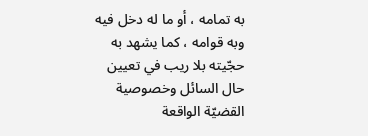به تمامه ، أو ما له دخل فيه وبه قوامه ، كما يشهد به حجّيته بلا ريب في تعيين حال السائل وخصوصية القضيّة الواقعة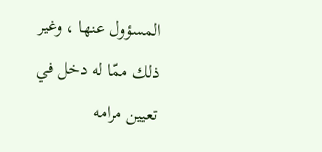المسؤول عنها ، وغير ذلك ممّا له دخل في تعيين مرامه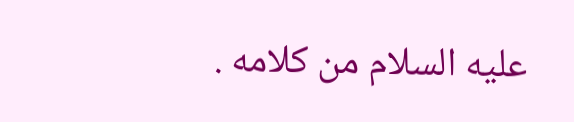عليه السلام من كلامه .